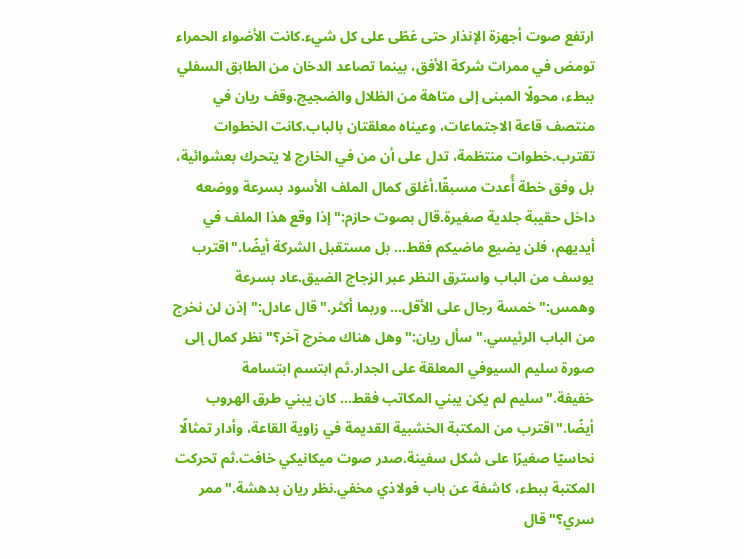ارتفع صوت أجهزة الإنذار حتى غطّى على كل شيء.كانت الأضواء الحمراء تومض في ممرات شركة الأفق، بينما تصاعد الدخان من الطابق السفلي ببطء، محولًا المبنى إلى متاهة من الظلال والضجيج.وقف ريان في منتصف قاعة الاجتماعات، وعيناه معلقتان بالباب.كانت الخطوات تقترب.خطوات منتظمة، تدل على أن من في الخارج لا يتحرك بعشوائية، بل وفق خطة أُعدت مسبقًا.أغلق كمال الملف الأسود بسرعة ووضعه داخل حقيبة جلدية صغيرة.قال بصوت حازم:"إذا وقع هذا الملف في أيديهم، فلن يضيع ماضيكم فقط... بل مستقبل الشركة أيضًا."اقترب يوسف من الباب واسترق النظر عبر الزجاج الضيق.عاد بسرعة وهمس:"خمسة رجال على الأقل... وربما أكثر."قال عادل:"إذن لن نخرج من الباب الرئيسي."سأل ريان:"وهل هناك مخرج آخر؟"نظر كمال إلى صورة سليم السيوفي المعلقة على الجدار.ثم ابتسم ابتسامة خفيفة."سليم لم يكن يبني المكاتب فقط... كان يبني طرق الهروب أيضًا."اقترب من المكتبة الخشبية القديمة في زاوية القاعة، وأدار تمثالًا نحاسيًا صغيرًا على شكل سفينة.صدر صوت ميكانيكي خافت.ثم تحركت المكتبة ببطء، كاشفة عن باب فولاذي مخفي.نظر ريان بدهشة."ممر سري؟"قال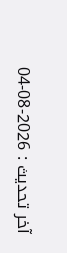آخر تحديث : 2026-08-04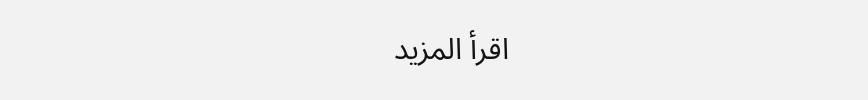اقرأ المزيد